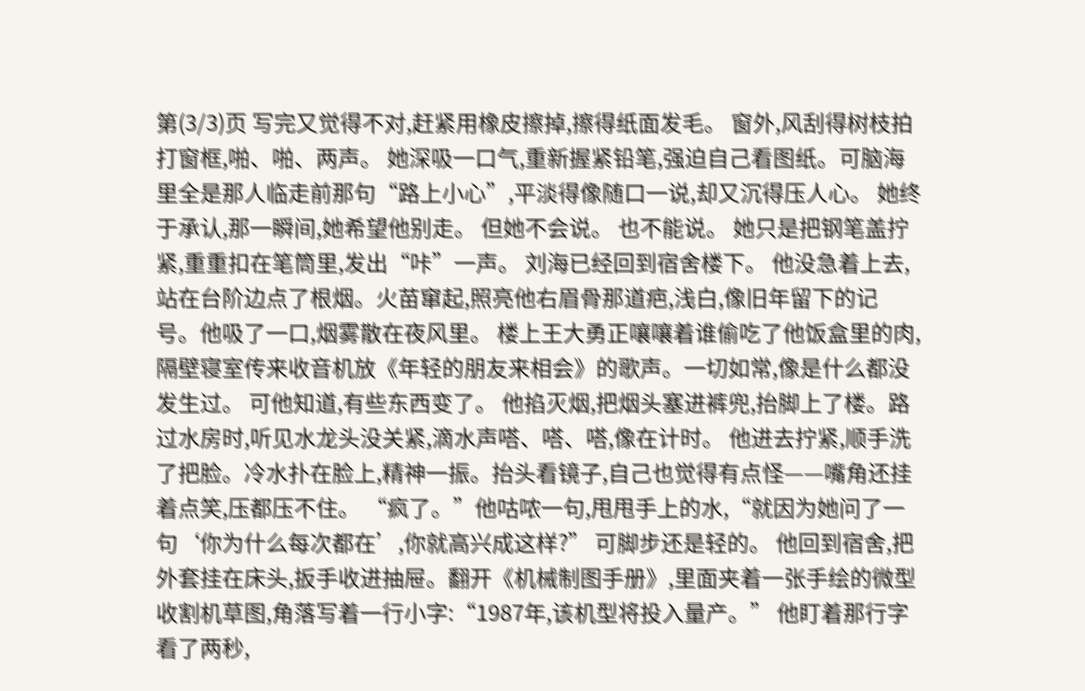第(3/3)页 写完又觉得不对,赶紧用橡皮擦掉,擦得纸面发毛。 窗外,风刮得树枝拍打窗框,啪、啪、两声。 她深吸一口气,重新握紧铅笔,强迫自己看图纸。可脑海里全是那人临走前那句“路上小心”,平淡得像随口一说,却又沉得压人心。 她终于承认,那一瞬间,她希望他别走。 但她不会说。 也不能说。 她只是把钢笔盖拧紧,重重扣在笔筒里,发出“咔”一声。 刘海已经回到宿舍楼下。 他没急着上去,站在台阶边点了根烟。火苗窜起,照亮他右眉骨那道疤,浅白,像旧年留下的记号。他吸了一口,烟雾散在夜风里。 楼上王大勇正嚷嚷着谁偷吃了他饭盒里的肉,隔壁寝室传来收音机放《年轻的朋友来相会》的歌声。一切如常,像是什么都没发生过。 可他知道,有些东西变了。 他掐灭烟,把烟头塞进裤兜,抬脚上了楼。路过水房时,听见水龙头没关紧,滴水声嗒、嗒、嗒,像在计时。 他进去拧紧,顺手洗了把脸。冷水扑在脸上,精神一振。抬头看镜子,自己也觉得有点怪——嘴角还挂着点笑,压都压不住。 “疯了。”他咕哝一句,甩甩手上的水,“就因为她问了一句‘你为什么每次都在’,你就高兴成这样?” 可脚步还是轻的。 他回到宿舍,把外套挂在床头,扳手收进抽屉。翻开《机械制图手册》,里面夹着一张手绘的微型收割机草图,角落写着一行小字:“1987年,该机型将投入量产。” 他盯着那行字看了两秒,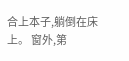合上本子,躺倒在床上。 窗外,第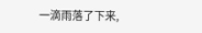一滴雨落了下来,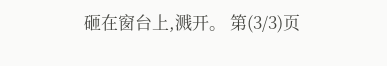砸在窗台上,溅开。 第(3/3)页